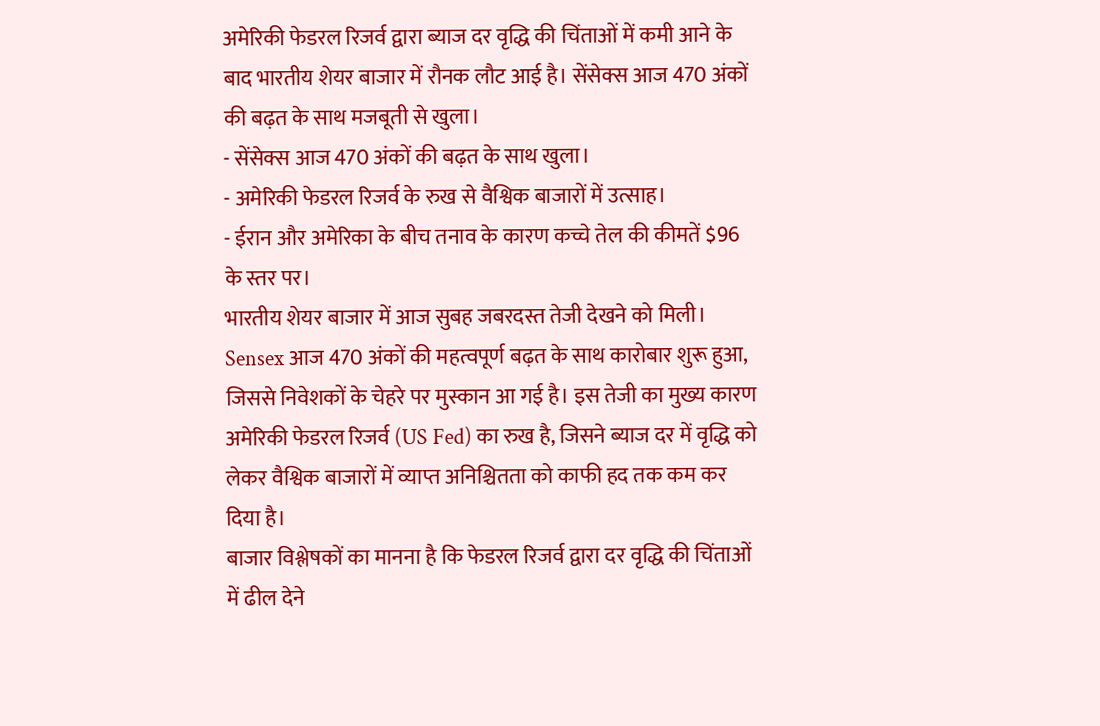अमेरिकी फेडरल रिजर्व द्वारा ब्याज दर वृद्धि की चिंताओं में कमी आने के बाद भारतीय शेयर बाजार में रौनक लौट आई है। सेंसेक्स आज 470 अंकों की बढ़त के साथ मजबूती से खुला।
- सेंसेक्स आज 470 अंकों की बढ़त के साथ खुला।
- अमेरिकी फेडरल रिजर्व के रुख से वैश्विक बाजारों में उत्साह।
- ईरान और अमेरिका के बीच तनाव के कारण कच्चे तेल की कीमतें $96 के स्तर पर।
भारतीय शेयर बाजार में आज सुबह जबरदस्त तेजी देखने को मिली। Sensex आज 470 अंकों की महत्वपूर्ण बढ़त के साथ कारोबार शुरू हुआ, जिससे निवेशकों के चेहरे पर मुस्कान आ गई है। इस तेजी का मुख्य कारण अमेरिकी फेडरल रिजर्व (US Fed) का रुख है, जिसने ब्याज दर में वृद्धि को लेकर वैश्विक बाजारों में व्याप्त अनिश्चितता को काफी हद तक कम कर दिया है।
बाजार विश्लेषकों का मानना है कि फेडरल रिजर्व द्वारा दर वृद्धि की चिंताओं में ढील देने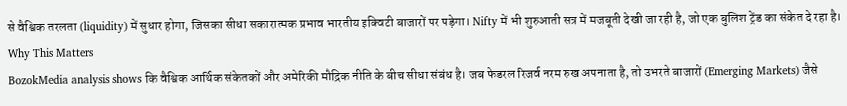से वैश्विक तरलता (liquidity) में सुधार होगा, जिसका सीधा सकारात्मक प्रभाव भारतीय इक्विटी बाजारों पर पड़ेगा। Nifty में भी शुरुआती सत्र में मजबूती देखी जा रही है, जो एक बुलिश ट्रेंड का संकेत दे रहा है।
Why This Matters
BozokMedia analysis shows कि वैश्विक आर्थिक संकेतकों और अमेरिकी मौद्रिक नीति के बीच सीधा संबंध है। जब फेडरल रिजर्व नरम रुख अपनाता है, तो उभरते बाजारों (Emerging Markets) जैसे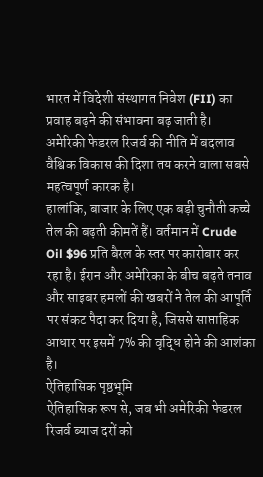भारत में विदेशी संस्थागत निवेश (FII) का प्रवाह बढ़ने की संभावना बढ़ जाती है।
अमेरिकी फेडरल रिजर्व की नीति में बदलाव वैश्विक विकास की दिशा तय करने वाला सबसे महत्वपूर्ण कारक है।
हालांकि, बाजार के लिए एक बड़ी चुनौती कच्चे तेल की बढ़ती कीमतें हैं। वर्तमान में Crude Oil $96 प्रति बैरल के स्तर पर कारोबार कर रहा है। ईरान और अमेरिका के बीच बढ़ते तनाव और साइबर हमलों की खबरों ने तेल की आपूर्ति पर संकट पैदा कर दिया है, जिससे साप्ताहिक आधार पर इसमें 7% की वृद्धि होने की आशंका है।
ऐतिहासिक पृष्ठभूमि
ऐतिहासिक रूप से, जब भी अमेरिकी फेडरल रिजर्व ब्याज दरों को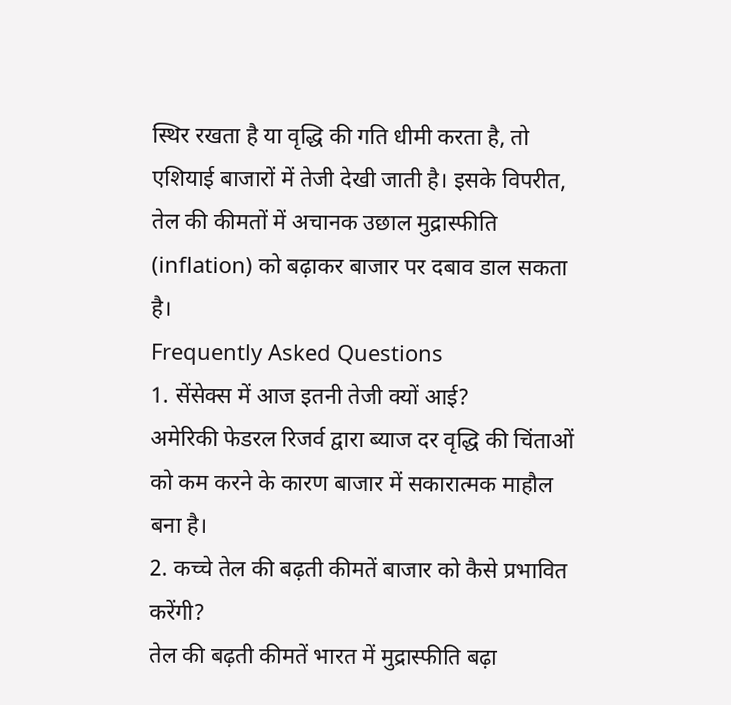स्थिर रखता है या वृद्धि की गति धीमी करता है, तो एशियाई बाजारों में तेजी देखी जाती है। इसके विपरीत, तेल की कीमतों में अचानक उछाल मुद्रास्फीति (inflation) को बढ़ाकर बाजार पर दबाव डाल सकता है।
Frequently Asked Questions
1. सेंसेक्स में आज इतनी तेजी क्यों आई?
अमेरिकी फेडरल रिजर्व द्वारा ब्याज दर वृद्धि की चिंताओं को कम करने के कारण बाजार में सकारात्मक माहौल बना है।
2. कच्चे तेल की बढ़ती कीमतें बाजार को कैसे प्रभावित करेंगी?
तेल की बढ़ती कीमतें भारत में मुद्रास्फीति बढ़ा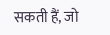सकती हैं, जो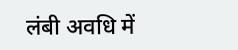लंबी अवधि में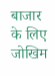बाजार के लिए जोखिम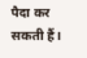पैदा कर सकती हैं।